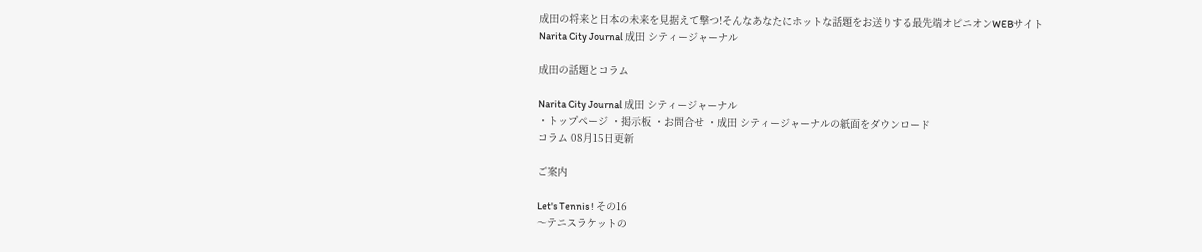成田の将来と日本の未来を見据えて撃つ!そんなあなたにホットな話題をお送りする最先端オピニオンWEBサイト
Narita City Journal 成田 シティージャーナル

成田の話題とコラム

Narita City Journal 成田 シティージャーナル
・トップページ ・掲示板 ・お問合せ ・成田 シティージャーナルの紙面をダウンロード
コラム 08月15日更新

ご案内

Let's Tennis ! その16
〜テニスラケットの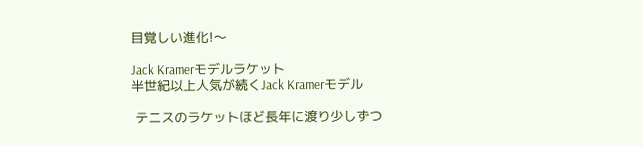目覚しい進化!〜

Jack Kramerモデルラケット
半世紀以上人気が続くJack Kramerモデル

 テニスのラケットほど長年に渡り少しずつ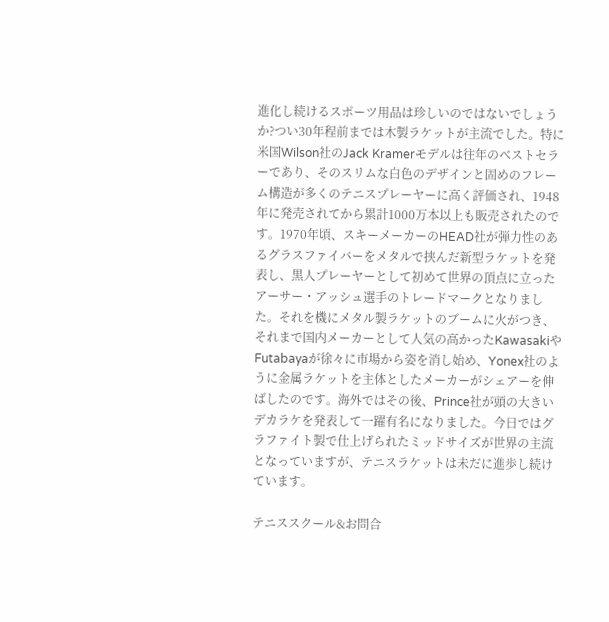進化し続けるスポーツ用品は珍しいのではないでしょうか?つい30年程前までは木製ラケットが主流でした。特に米国Wilson社のJack Kramerモデルは往年のベストセラーであり、そのスリムな白色のデザインと固めのフレーム構造が多くのテニスプレーヤーに高く評価され、1948年に発売されてから累計1000万本以上も販売されたのです。1970年頃、スキーメーカーのHEAD社が弾力性のあるグラスファイバーをメタルで挟んだ新型ラケットを発表し、黒人プレーヤーとして初めて世界の頂点に立ったアーサー・アッシュ選手のトレードマークとなりました。それを機にメタル製ラケットのブームに火がつき、それまで国内メーカーとして人気の高かったKawasakiやFutabayaが徐々に市場から姿を消し始め、Yonex社のように金属ラケットを主体としたメーカーがシェアーを伸ばしたのです。海外ではその後、Prince社が頭の大きいデカラケを発表して一躍有名になりました。今日ではグラファイト製で仕上げられたミッドサイズが世界の主流となっていますが、テニスラケットは未だに進歩し続けています。

テニススクール&お問合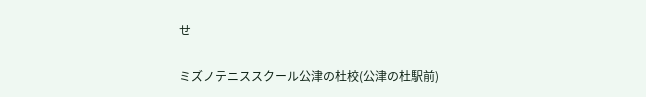せ

ミズノテニススクール公津の杜校(公津の杜駅前)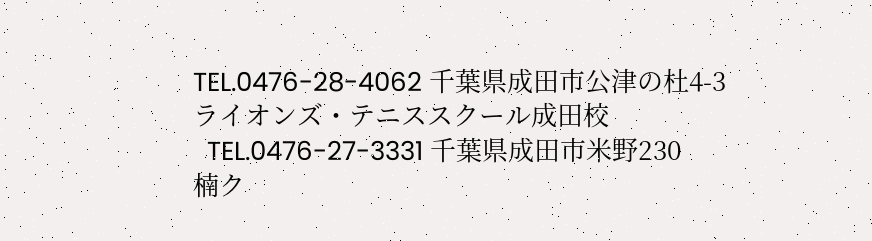TEL.0476-28-4062 千葉県成田市公津の杜4-3
ライオンズ・テニススクール成田校
  TEL.0476-27-3331 千葉県成田市米野230
楠ク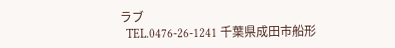ラブ
  TEL.0476-26-1241 千葉県成田市船形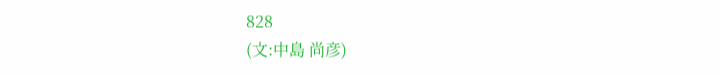828
(文:中島 尚彦)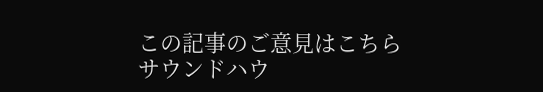この記事のご意見はこちら
サウンドハウ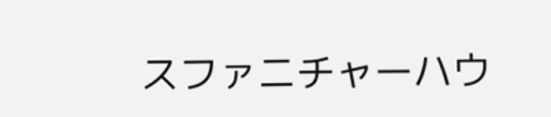スファニチャーハウ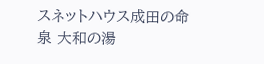スネットハウス成田の命泉 大和の湯